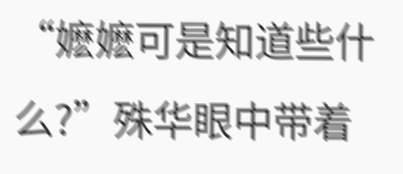“嬷嬷可是知道些什么?”殊华眼中带着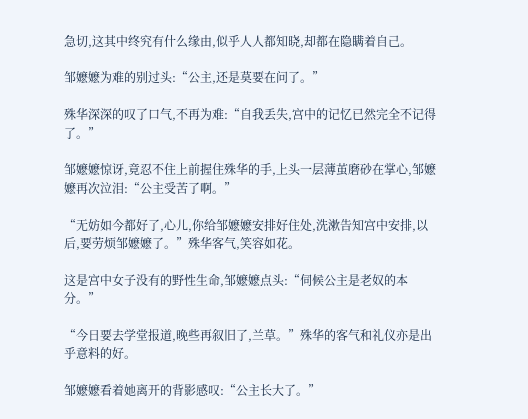急切,这其中终究有什么缘由,似乎人人都知晓,却都在隐瞒着自己。

邹嬷嬷为难的别过头:“公主,还是莫要在问了。”

殊华深深的叹了口气,不再为难:“自我丢失,宫中的记忆已然完全不记得了。”

邹嬷嬷惊讶,竟忍不住上前握住殊华的手,上头一层薄茧磨砂在掌心,邹嬷嬷再次泣泪:“公主受苦了啊。”

“无妨如今都好了,心儿,你给邹嬷嬷安排好住处,洗漱告知宫中安排,以后,要劳烦邹嬷嬷了。”殊华客气,笑容如花。

这是宫中女子没有的野性生命,邹嬷嬷点头:“伺候公主是老奴的本分。”

“今日要去学堂报道,晚些再叙旧了,兰草。”殊华的客气和礼仪亦是出乎意料的好。

邹嬷嬷看着她离开的背影感叹:“公主长大了。”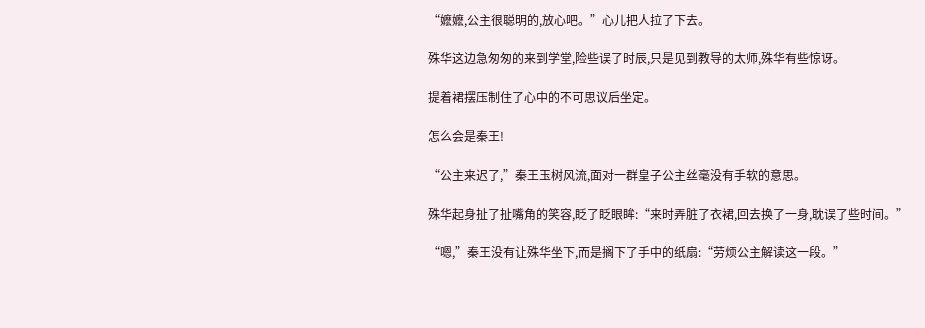“嬷嬷,公主很聪明的,放心吧。”心儿把人拉了下去。

殊华这边急匆匆的来到学堂,险些误了时辰,只是见到教导的太师,殊华有些惊讶。

提着裙摆压制住了心中的不可思议后坐定。

怎么会是秦王!

“公主来迟了,”秦王玉树风流,面对一群皇子公主丝毫没有手软的意思。

殊华起身扯了扯嘴角的笑容,眨了眨眼眸:“来时弄脏了衣裙,回去换了一身,耽误了些时间。”

“嗯,”秦王没有让殊华坐下,而是搁下了手中的纸扇:“劳烦公主解读这一段。”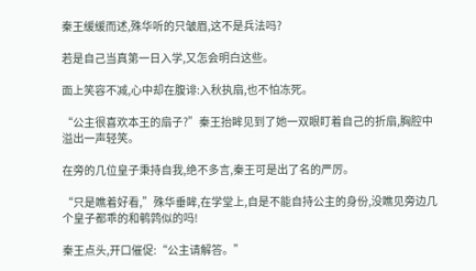秦王缓缓而述,殊华听的只皱眉,这不是兵法吗?

若是自己当真第一日入学,又怎会明白这些。

面上笑容不减,心中却在腹诽:入秋执扇,也不怕冻死。

“公主很喜欢本王的扇子?”秦王抬眸见到了她一双眼盯着自己的折扇,胸腔中溢出一声轻笑。

在旁的几位皇子秉持自我,绝不多言,秦王可是出了名的严厉。

“只是瞧着好看,”殊华垂眸,在学堂上,自是不能自持公主的身份,没瞧见旁边几个皇子都乖的和鹌鹑似的吗!

秦王点头,开口催促:“公主请解答。”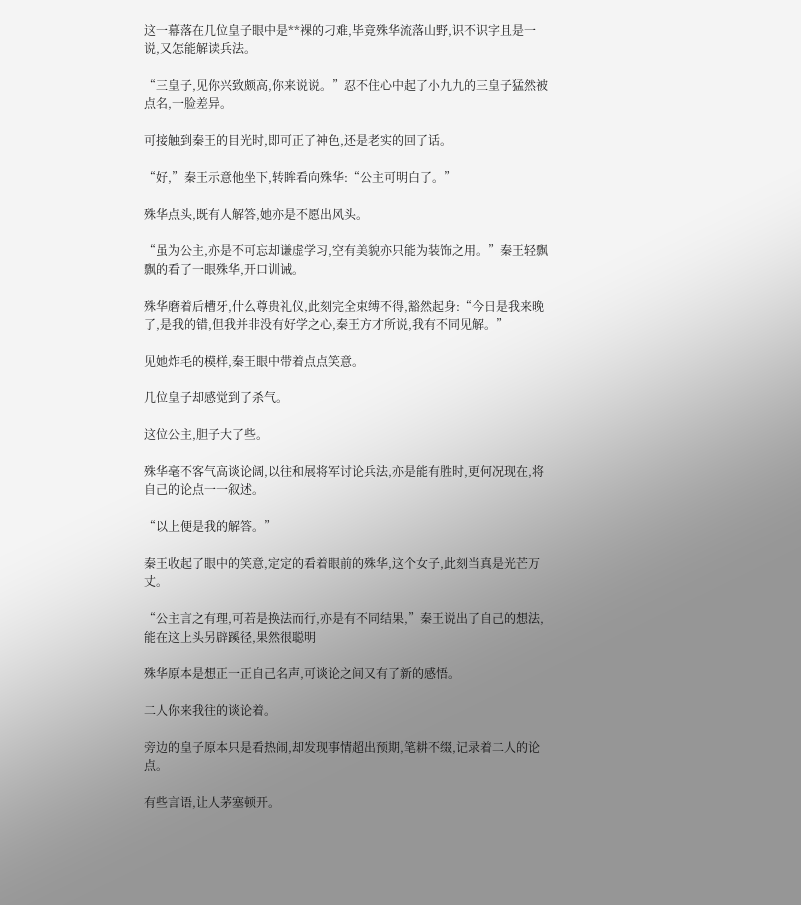这一幕落在几位皇子眼中是**裸的刁难,毕竟殊华流落山野,识不识字且是一说,又怎能解读兵法。

“三皇子,见你兴致颇高,你来说说。”忍不住心中起了小九九的三皇子猛然被点名,一脸差异。

可接触到秦王的目光时,即可正了神色,还是老实的回了话。

“好,”秦王示意他坐下,转眸看向殊华:“公主可明白了。”

殊华点头,既有人解答,她亦是不愿出风头。

“虽为公主,亦是不可忘却谦虚学习,空有美貌亦只能为装饰之用。”秦王轻飘飘的看了一眼殊华,开口训诫。

殊华磨着后槽牙,什么尊贵礼仪,此刻完全束缚不得,豁然起身:“今日是我来晚了,是我的错,但我并非没有好学之心,秦王方才所说,我有不同见解。”

见她炸毛的模样,秦王眼中带着点点笑意。

几位皇子却感觉到了杀气。

这位公主,胆子大了些。

殊华毫不客气高谈论阔,以往和展将军讨论兵法,亦是能有胜时,更何况现在,将自己的论点一一叙述。

“以上便是我的解答。”

秦王收起了眼中的笑意,定定的看着眼前的殊华,这个女子,此刻当真是光芒万丈。

“公主言之有理,可若是换法而行,亦是有不同结果,”秦王说出了自己的想法,能在这上头另辟蹊径,果然很聪明

殊华原本是想正一正自己名声,可谈论之间又有了新的感悟。

二人你来我往的谈论着。

旁边的皇子原本只是看热闹,却发现事情超出预期,笔耕不缀,记录着二人的论点。

有些言语,让人茅塞顿开。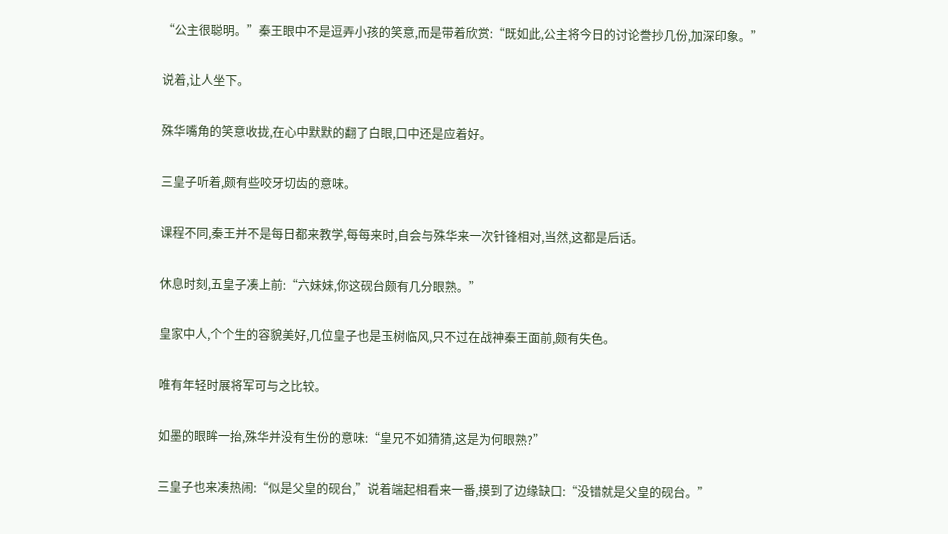“公主很聪明。”秦王眼中不是逗弄小孩的笑意,而是带着欣赏:“既如此,公主将今日的讨论誊抄几份,加深印象。”

说着,让人坐下。

殊华嘴角的笑意收拢,在心中默默的翻了白眼,口中还是应着好。

三皇子听着,颇有些咬牙切齿的意味。

课程不同,秦王并不是每日都来教学,每每来时,自会与殊华来一次针锋相对,当然,这都是后话。

休息时刻,五皇子凑上前:“六妹妹,你这砚台颇有几分眼熟。”

皇家中人,个个生的容貌美好,几位皇子也是玉树临风,只不过在战神秦王面前,颇有失色。

唯有年轻时展将军可与之比较。

如墨的眼眸一抬,殊华并没有生份的意味:“皇兄不如猜猜,这是为何眼熟?”

三皇子也来凑热闹:“似是父皇的砚台,”说着端起相看来一番,摸到了边缘缺口:“没错就是父皇的砚台。”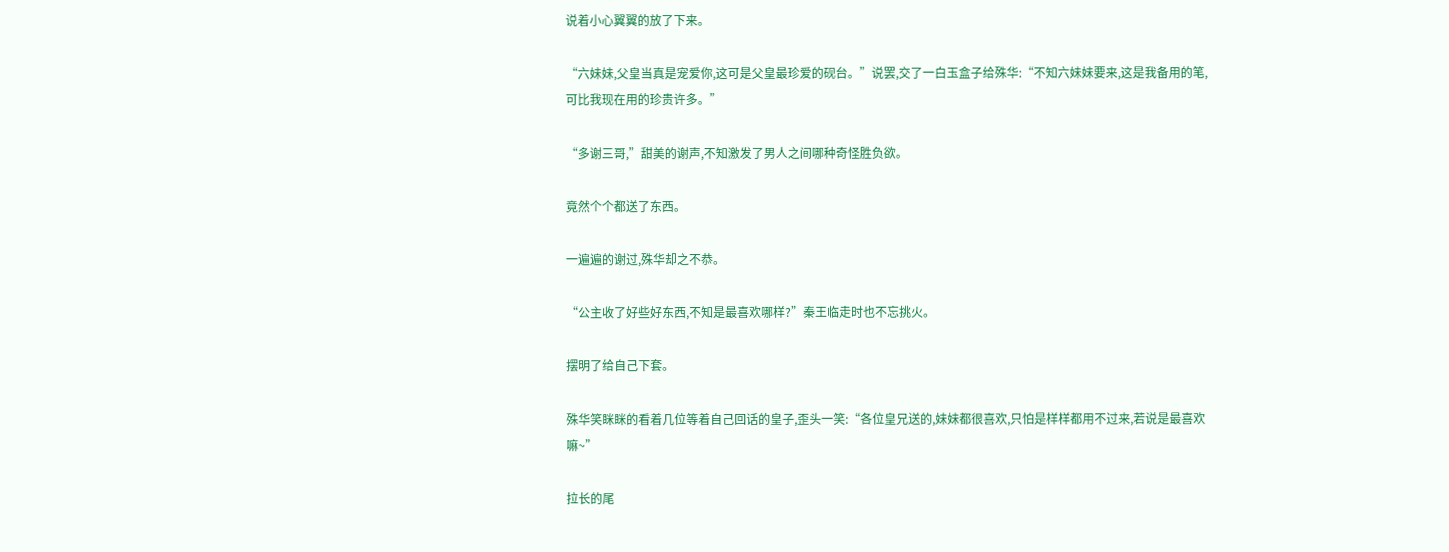说着小心翼翼的放了下来。

“六妹妹,父皇当真是宠爱你,这可是父皇最珍爱的砚台。”说罢,交了一白玉盒子给殊华:“不知六妹妹要来,这是我备用的笔,可比我现在用的珍贵许多。”

“多谢三哥,”甜美的谢声,不知激发了男人之间哪种奇怪胜负欲。

竟然个个都送了东西。

一遍遍的谢过,殊华却之不恭。

“公主收了好些好东西,不知是最喜欢哪样?”秦王临走时也不忘挑火。

摆明了给自己下套。

殊华笑眯眯的看着几位等着自己回话的皇子,歪头一笑:“各位皇兄送的,妹妹都很喜欢,只怕是样样都用不过来,若说是最喜欢嘛~”

拉长的尾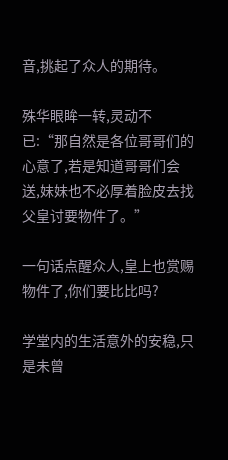音,挑起了众人的期待。

殊华眼眸一转,灵动不已:“那自然是各位哥哥们的心意了,若是知道哥哥们会送,妹妹也不必厚着脸皮去找父皇讨要物件了。”

一句话点醒众人,皇上也赏赐物件了,你们要比比吗?

学堂内的生活意外的安稳,只是未曾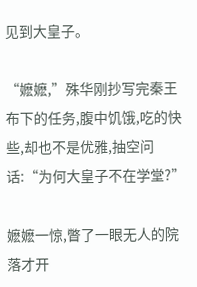见到大皇子。

“嬷嬷,”殊华刚抄写完秦王布下的任务,腹中饥饿,吃的快些,却也不是优雅,抽空问话:“为何大皇子不在学堂?”

嬷嬷一惊,瞥了一眼无人的院落才开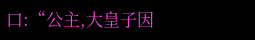口:“公主,大皇子因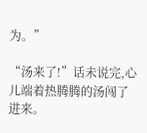为。”

“汤来了!”话未说完,心儿端着热腾腾的汤闯了进来。